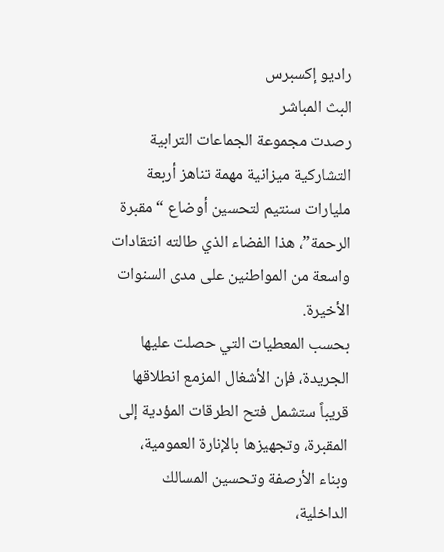راديو إكسبرس
البث المباشر
رصدت مجموعة الجماعات الترابية التشاركية ميزانية مهمة تناهز أربعة مليارات سنتيم لتحسين أوضاع “مقبرة الرحمة”، هذا الفضاء الذي طالته انتقادات واسعة من المواطنين على مدى السنوات الأخيرة.
بحسب المعطيات التي حصلت عليها الجريدة، فإن الأشغال المزمع انطلاقها قريباً ستشمل فتح الطرقات المؤدية إلى المقبرة، وتجهيزها بالإنارة العمومية، وبناء الأرصفة وتحسين المسالك الداخلية،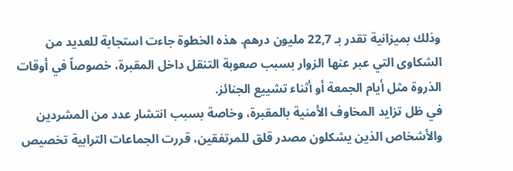وذلك بميزانية تقدر بـ 22,7 مليون درهم. هذه الخطوة جاءت استجابة للعديد من الشكاوى التي عبر عنها الزوار بسبب صعوبة التنقل داخل المقبرة، خصوصاً في أوقات الذروة مثل أيام الجمعة أو أثناء تشييع الجنائز.
في ظل تزايد المخاوف الأمنية بالمقبرة، وخاصة بسبب انتشار عدد من المشردين والأشخاص الذين يشكلون مصدر قلق للمرتفقين، قررت الجماعات الترابية تخصيص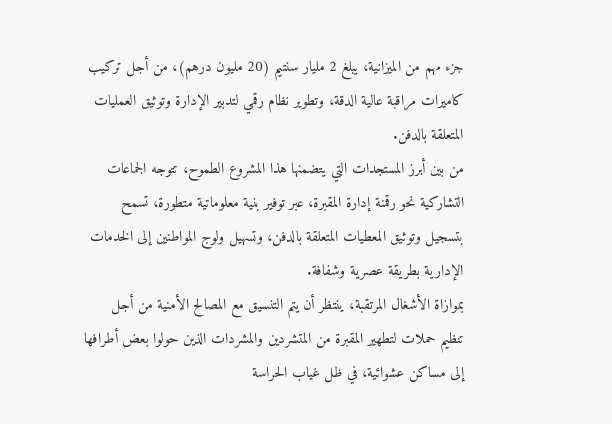جزء مهم من الميزانية، يبلغ 2 مليار سنتيم (20 مليون درهم)، من أجل تركيب كاميرات مراقبة عالية الدقة، وتطوير نظام رقمي لتدبير الإدارة وتوثيق العمليات المتعلقة بالدفن.
من بين أبرز المستجدات التي يتضمنها هذا المشروع الطموح، تتوجه الجماعات التشاركية نحو رقمنة إدارة المقبرة، عبر توفير بنية معلوماتية متطورة، تسمح بتسجيل وتوثيق المعطيات المتعلقة بالدفن، وتسهيل ولوج المواطنين إلى الخدمات الإدارية بطريقة عصرية وشفافة.
بموازاة الأشغال المرتقبة، ينتظر أن يتم التنسيق مع المصالح الأمنية من أجل تنظيم حملات لتطهير المقبرة من المتشردين والمشردات الذين حولوا بعض أطرافها إلى مساكن عشوائية، في ظل غياب الحراسة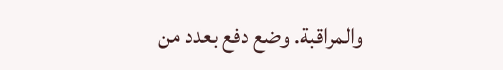والمراقبة. وضع دفع بعدد من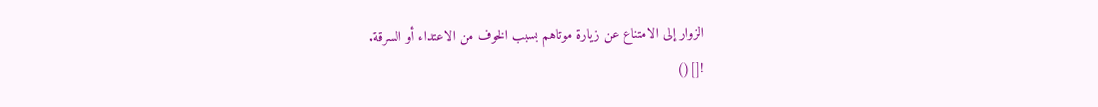الزوار إلى الامتناع عن زيارة موتاهم بسبب الخوف من الاعتداء أو السرقة.
![]()